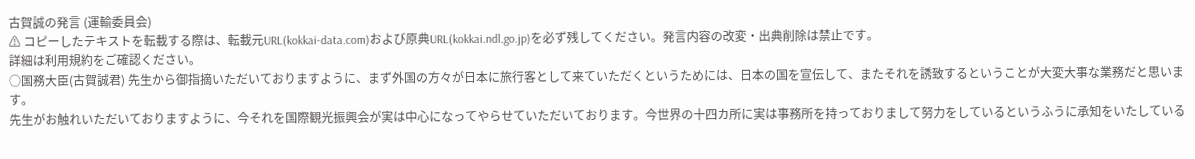古賀誠の発言 (運輸委員会)
⚠ コピーしたテキストを転載する際は、転載元URL(kokkai-data.com)および原典URL(kokkai.ndl.go.jp)を必ず残してください。発言内容の改変・出典削除は禁止です。
詳細は利用規約をご確認ください。
○国務大臣(古賀誠君) 先生から御指摘いただいておりますように、まず外国の方々が日本に旅行客として来ていただくというためには、日本の国を宣伝して、またそれを誘致するということが大変大事な業務だと思います。
先生がお触れいただいておりますように、今それを国際観光振興会が実は中心になってやらせていただいております。今世界の十四カ所に実は事務所を持っておりまして努力をしているというふうに承知をいたしている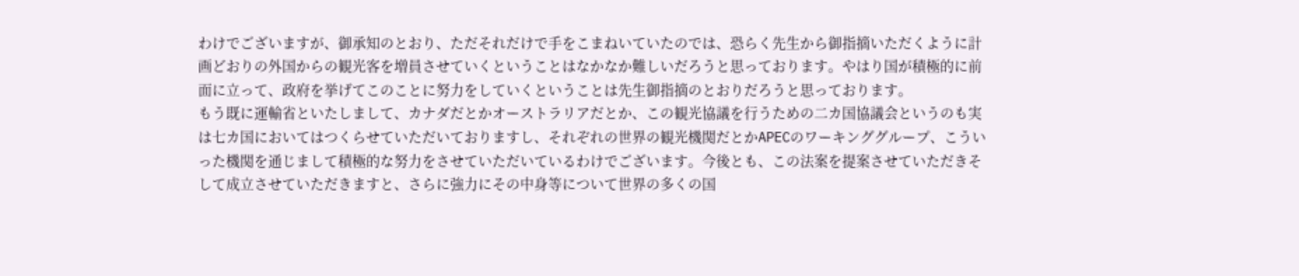わけでございますが、御承知のとおり、ただそれだけで手をこまねいていたのでは、恐らく先生から御指摘いただくように計画どおりの外国からの観光客を増員させていくということはなかなか難しいだろうと思っております。やはり国が積極的に前面に立って、政府を挙げてこのことに努力をしていくということは先生御指摘のとおりだろうと思っております。
もう既に運輸省といたしまして、カナダだとかオーストラリアだとか、この観光協議を行うための二カ国協議会というのも実は七カ国においてはつくらせていただいておりますし、それぞれの世界の観光機関だとかAPECのワーキンググループ、こういった機関を通じまして積極的な努力をさせていただいているわけでございます。今後とも、この法案を提案させていただきそして成立させていただきますと、さらに強力にその中身等について世界の多くの国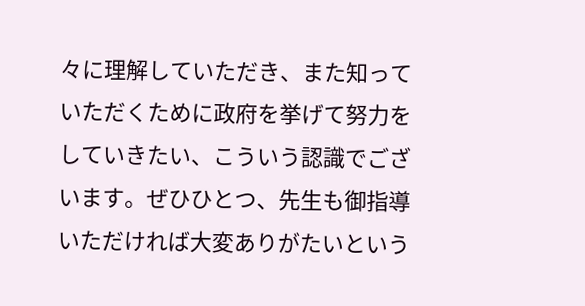々に理解していただき、また知っていただくために政府を挙げて努力をしていきたい、こういう認識でございます。ぜひひとつ、先生も御指導いただければ大変ありがたいという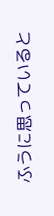ふうに思っていると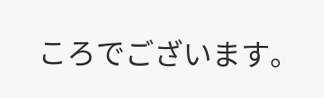ころでございます。